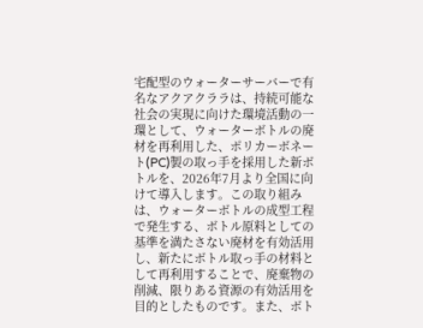宅配型のウォーターサーバーで有名なアクアクララは、持続可能な社会の実現に向けた環境活動の一環として、ウォーターボトルの廃材を再利用した、ポリカーボネート(PC)製の取っ手を採用した新ボトルを、2026年7月より全国に向けて導入します。この取り組みは、ウォーターボトルの成型工程で発生する、ボトル原料としての基準を満たさない廃材を有効活用し、新たにボトル取っ手の材料として再利用することで、廃棄物の削減、限りある資源の有効活用を目的としたものです。また、ボト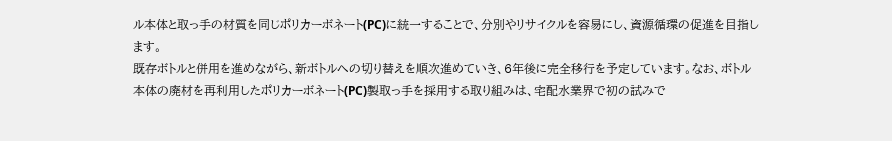ル本体と取っ手の材質を同じポリカーボネート(PC)に統一することで、分別やリサイクルを容易にし、資源循環の促進を目指します。
既存ボトルと併用を進めながら、新ボトルへの切り替えを順次進めていき、6年後に完全移行を予定しています。なお、ボトル本体の廃材を再利用したポリカーボネート(PC)製取っ手を採用する取り組みは、宅配水業界で初の試みで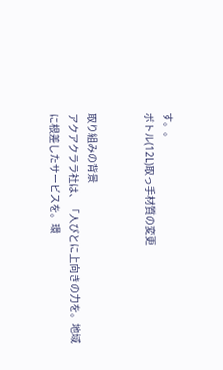す。。
ボトル(12L)取っ手材質の変更


取り組みの背景
アクアクララ社は、「人びとに上向きの力を。地域に根差したサービスを。環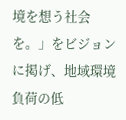境を想う社会を。」をビジョンに掲げ、地域環境負荷の低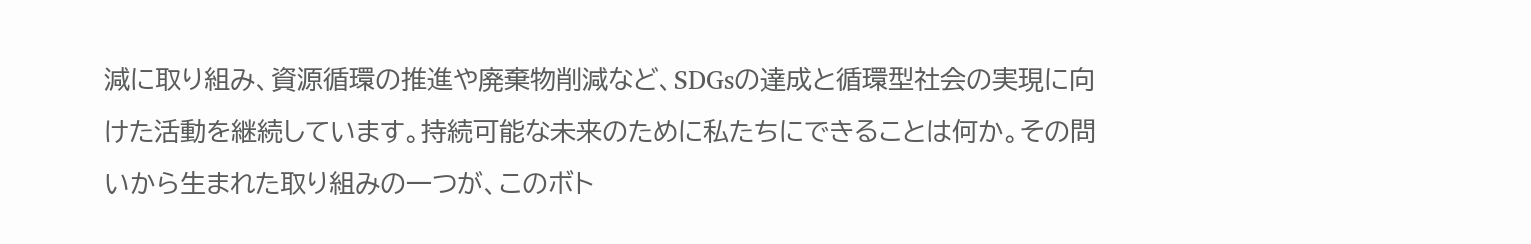減に取り組み、資源循環の推進や廃棄物削減など、SDGsの達成と循環型社会の実現に向けた活動を継続しています。持続可能な未来のために私たちにできることは何か。その問いから生まれた取り組みの一つが、このボト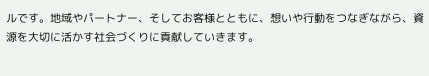ルです。地域やパートナー、そしてお客様とともに、想いや行動をつなぎながら、資源を大切に活かす社会づくりに貢献していきます。